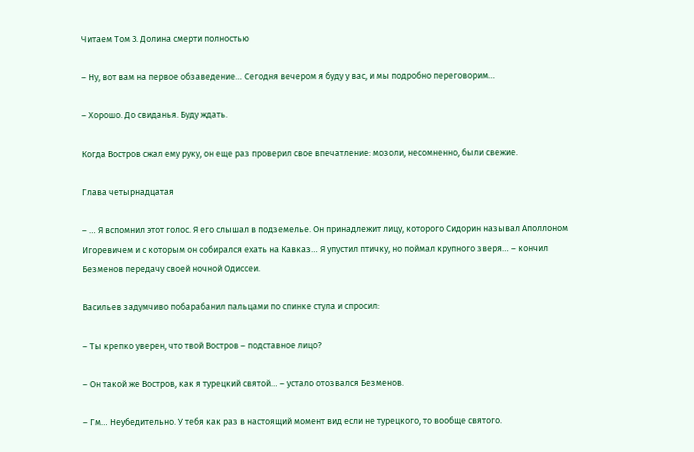Читаем Том 3. Долина смерти полностью

– Ну, вот вам на первое обзаведение… Сегодня вечером я буду у вас, и мы подробно переговорим…

– Хорошо. До свиданья. Буду ждать.

Когда Востров сжал ему руку, он еще раз проверил свое впечатление: мозоли, несомненно, были свежие.

Глава четырнадцатая

– … Я вспомнил этот голос. Я его слышал в подземелье. Он принадлежит лицу, которого Сидорин называл Аполлоном Игоревичем и с которым он собирался ехать на Кавказ… Я упустил птичку, но поймал крупного зверя… – кончил Безменов передачу своей ночной Одиссеи.

Васильев задумчиво побарабанил пальцами по спинке стула и спросил:

– Ты крепко уверен, что твой Востров – подставное лицо?

– Он такой же Востров, как я турецкий святой… – устало отозвался Безменов.

– Гм… Неубедительно. У тебя как раз в настоящий момент вид если не турецкого, то вообще святого.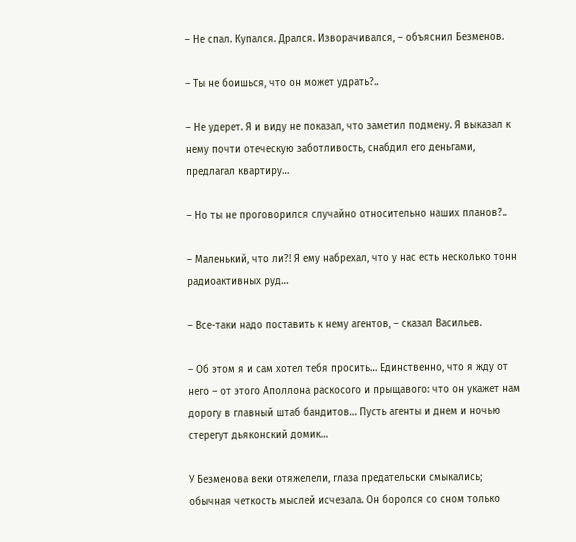– Не спал. Купался. Дрался. Изворачивался, – объяснил Безменов.

– Ты не боишься, что он может удрать?..

– Не удерет. Я и виду не показал, что заметил подмену. Я выказал к нему почти отеческую заботливость, снабдил его деньгами, предлагал квартиру…

– Но ты не проговорился случайно относительно наших планов?..

– Маленький, что ли?! Я ему набрехал, что у нас есть несколько тонн радиоактивных руд…

– Все-таки надо поставить к нему агентов, – сказал Васильев.

– Об этом я и сам хотел тебя просить… Единственно, что я жду от него – от этого Аполлона раскосого и прыщавого: что он укажет нам дорогу в главный штаб бандитов… Пусть агенты и днем и ночью стерегут дьяконский домик…

У Безменова веки отяжелели, глаза предательски смыкались; обычная четкость мыслей исчезала. Он боролся со сном только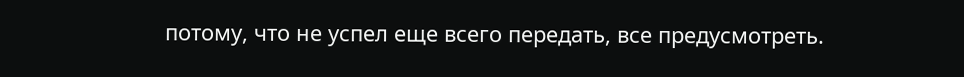потому, что не успел еще всего передать, все предусмотреть.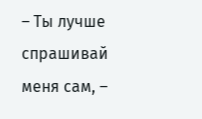– Ты лучше спрашивай меня сам, –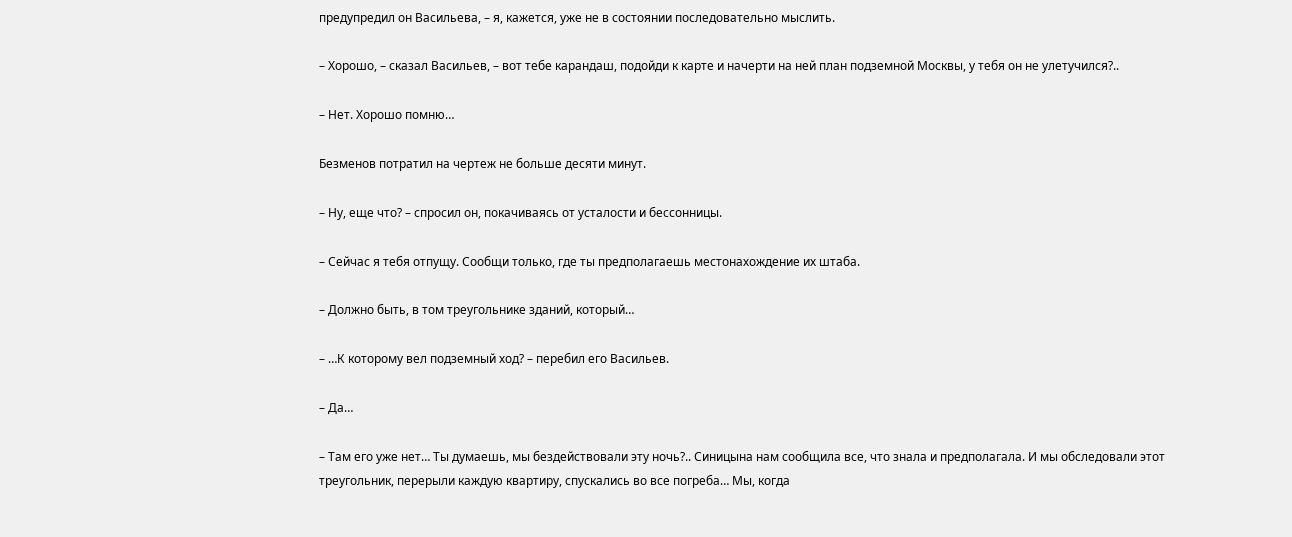предупредил он Васильева, – я, кажется, уже не в состоянии последовательно мыслить.

– Хорошо, – сказал Васильев, – вот тебе карандаш, подойди к карте и начерти на ней план подземной Москвы, у тебя он не улетучился?..

– Нет. Хорошо помню…

Безменов потратил на чертеж не больше десяти минут.

– Ну, еще что? – спросил он, покачиваясь от усталости и бессонницы.

– Сейчас я тебя отпущу. Сообщи только, где ты предполагаешь местонахождение их штаба.

– Должно быть, в том треугольнике зданий, который…

– …К которому вел подземный ход? – перебил его Васильев.

– Да…

– Там его уже нет… Ты думаешь, мы бездействовали эту ночь?.. Синицына нам сообщила все, что знала и предполагала. И мы обследовали этот треугольник, перерыли каждую квартиру, спускались во все погреба… Мы, когда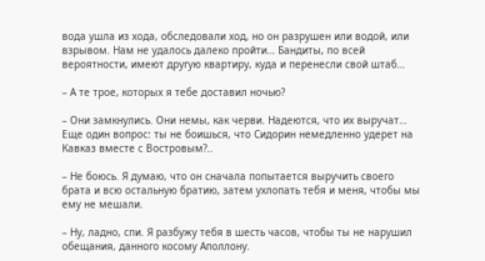вода ушла из хода, обследовали ход, но он разрушен или водой, или взрывом. Нам не удалось далеко пройти… Бандиты, по всей вероятности, имеют другую квартиру, куда и перенесли свой штаб…

– А те трое, которых я тебе доставил ночью?

– Они замкнулись. Они немы, как черви. Надеются, что их выручат… Еще один вопрос: ты не боишься, что Сидорин немедленно удерет на Кавказ вместе с Востровым?..

– Не боюсь. Я думаю, что он сначала попытается выручить своего брата и всю остальную братию, затем ухлопать тебя и меня, чтобы мы ему не мешали.

– Ну, ладно, спи. Я разбужу тебя в шесть часов, чтобы ты не нарушил обещания, данного косому Аполлону.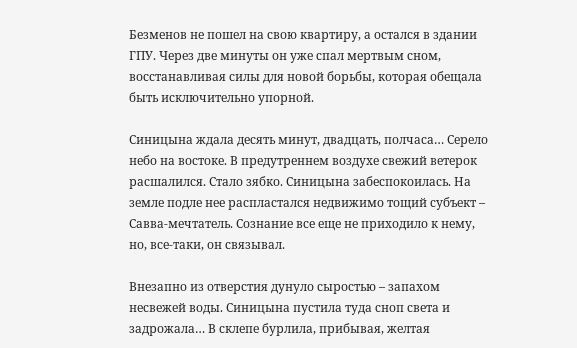Безменов не пошел на свою квартиру, а остался в здании ГПУ. Через две минуты он уже спал мертвым сном, восстанавливая силы для новой борьбы, которая обещала быть исключительно упорной.

Синицына ждала десять минут, двадцать, полчаса… Серело небо на востоке. В предутреннем воздухе свежий ветерок расшалился. Стало зябко. Синицына забеспокоилась. На земле подле нее распластался недвижимо тощий субъект – Савва-мечтатель. Сознание все еще не приходило к нему, но, все-таки, он связывал.

Внезапно из отверстия дунуло сыростью – запахом несвежей воды. Синицына пустила туда сноп света и задрожала… В склепе бурлила, прибывая, желтая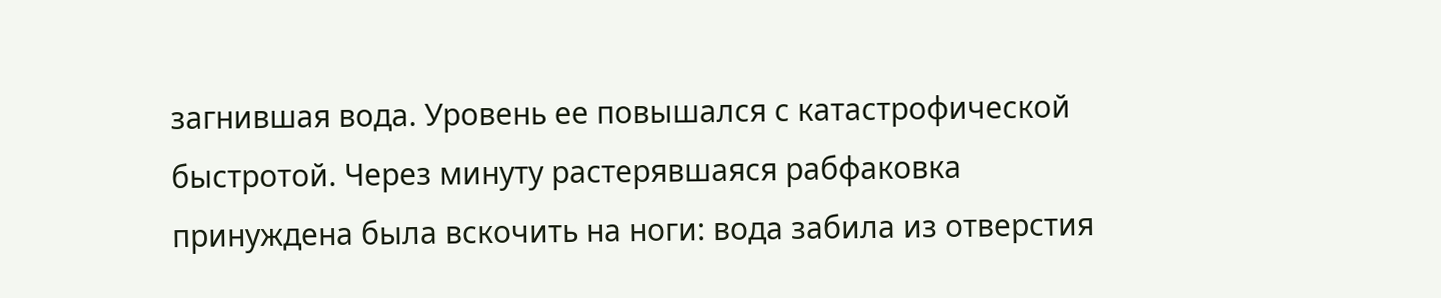загнившая вода. Уровень ее повышался с катастрофической быстротой. Через минуту растерявшаяся рабфаковка принуждена была вскочить на ноги: вода забила из отверстия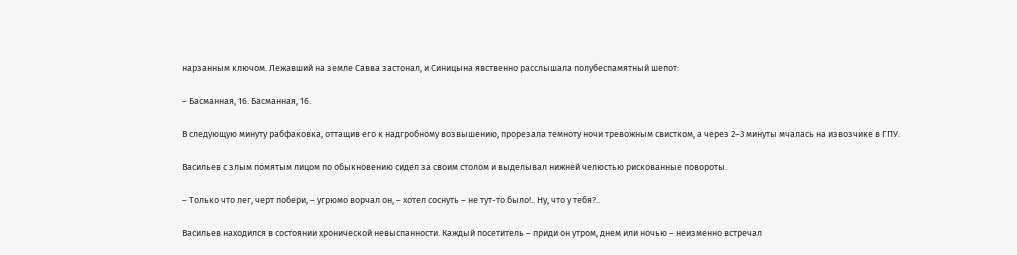нарзанным ключом. Лежавший на земле Савва застонал, и Синицына явственно расслышала полубеспамятный шепот:

– Басманная, 16. Басманная, 16.

В следующую минуту рабфаковка, оттащив его к надгробному возвышению, прорезала темноту ночи тревожным свистком, а через 2–3 минуты мчалась на извозчике в ГПУ.

Васильев с злым помятым лицом по обыкновению сидел за своим столом и выделывал нижней челюстью рискованные повороты.

– Только что лег, черт побери, – угрюмо ворчал он, – хотел соснуть – не тут-то было!.. Ну, что у тебя?..

Васильев находился в состоянии хронической невыспанности. Каждый посетитель – приди он утром, днем или ночью – неизменно встречал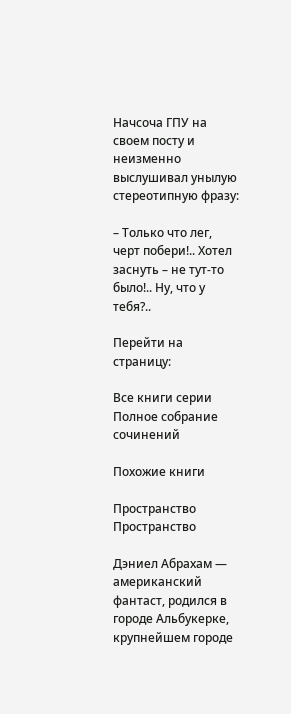Начсоча ГПУ на своем посту и неизменно выслушивал унылую стереотипную фразу:

– Только что лег, черт побери!.. Хотел заснуть – не тут-то было!.. Ну, что у тебя?..

Перейти на страницу:

Все книги серии Полное собрание сочинений

Похожие книги

Пространство
Пространство

Дэниел Абрахам — американский фантаст, родился в городе Альбукерке, крупнейшем городе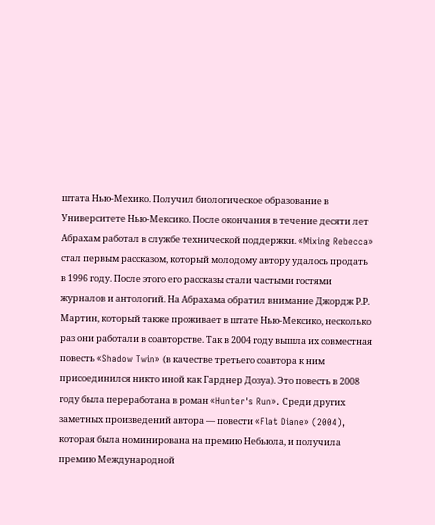штата Нью-Мехико. Получил биологическое образование в Университете Нью-Мексико. После окончания в течение десяти лет Абрахам работал в службе технической поддержки. «Mixing Rebecca» стал первым рассказом, который молодому автору удалось продать в 1996 году. После этого его рассказы стали частыми гостями журналов и антологий. На Абрахама обратил внимание Джордж Р.Р. Мартин, который также проживает в штате Нью-Мексико, несколько раз они работали в соавторстве. Так в 2004 году вышла их совместная повесть «Shadow Twin» (в качестве третьего соавтора к ним присоединился никто иной как Гарднер Дозуа). Это повесть в 2008 году была переработана в роман «Hunter's Run». Среди других заметных произведений автора — повести «Flat Diane» (2004), которая была номинирована на премию Небьюла, и получила премию Международной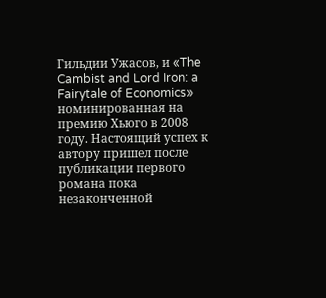Гильдии Ужасов, и «The Cambist and Lord Iron: a Fairytale of Economics» номинированная на премию Хьюго в 2008 году. Настоящий успех к автору пришел после публикации первого романа пока незаконченной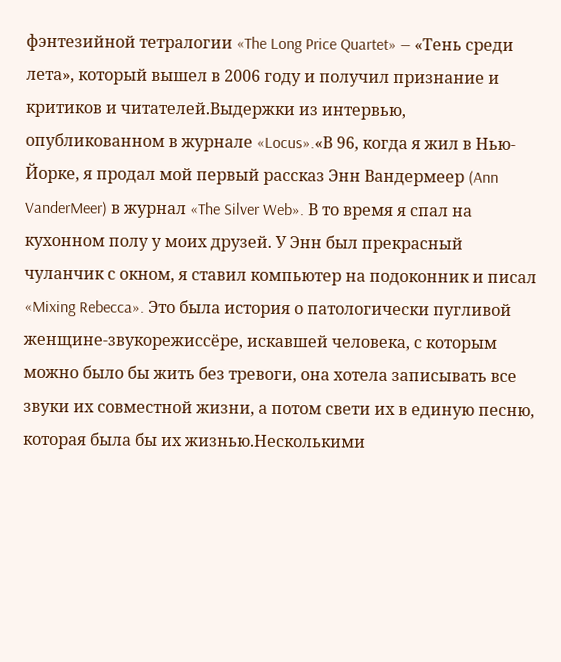фэнтезийной тетралогии «The Long Price Quartet» — «Тень среди лета», который вышел в 2006 году и получил признание и критиков и читателей.Выдержки из интервью, опубликованном в журнале «Locus».«В 96, когда я жил в Нью-Йорке, я продал мой первый рассказ Энн Вандермеер (Ann VanderMeer) в журнал «The Silver Web». В то время я спал на кухонном полу у моих друзей. У Энн был прекрасный чуланчик с окном, я ставил компьютер на подоконник и писал «Mixing Rebecca». Это была история о патологически пугливой женщине-звукорежиссёре, искавшей человека, с которым можно было бы жить без тревоги, она хотела записывать все звуки их совместной жизни, а потом свети их в единую песню, которая была бы их жизнью.Несколькими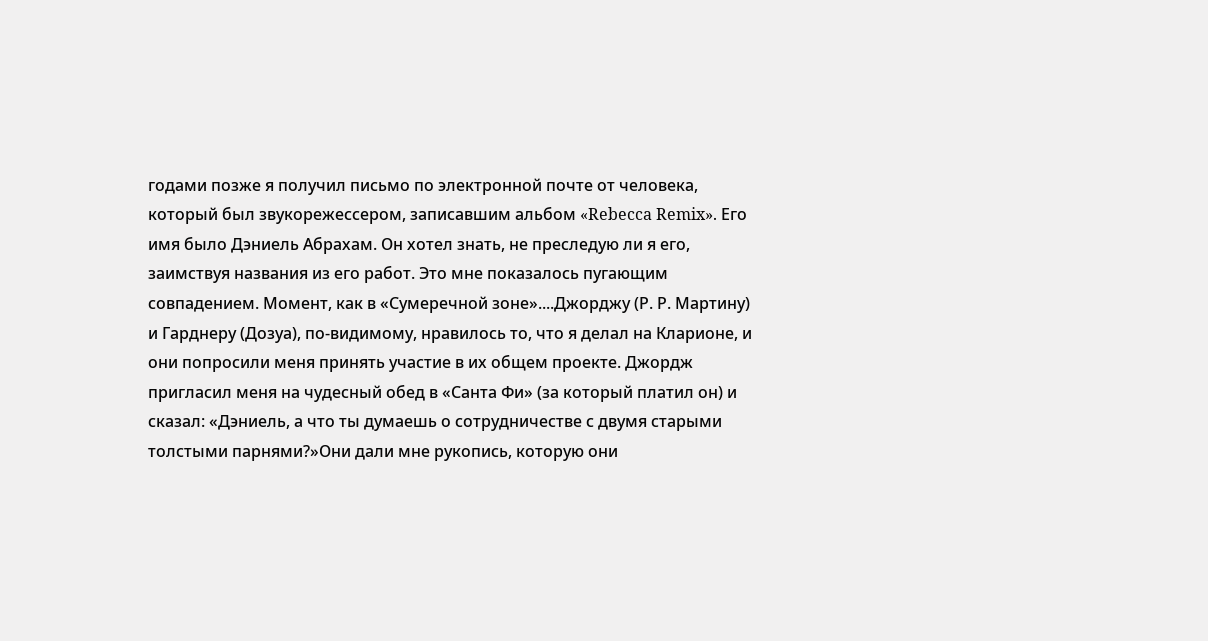годами позже я получил письмо по электронной почте от человека, который был звукорежессером, записавшим альбом «Rebecca Remix». Его имя было Дэниель Абрахам. Он хотел знать, не преследую ли я его, заимствуя названия из его работ. Это мне показалось пугающим совпадением. Момент, как в «Сумеречной зоне»....Джорджу (Р. Р. Мартину) и Гарднеру (Дозуа), по-видимому, нравилось то, что я делал на Кларионе, и они попросили меня принять участие в их общем проекте. Джордж пригласил меня на чудесный обед в «Санта Фи» (за который платил он) и сказал: «Дэниель, а что ты думаешь о сотрудничестве с двумя старыми толстыми парнями?»Они дали мне рукопись, которую они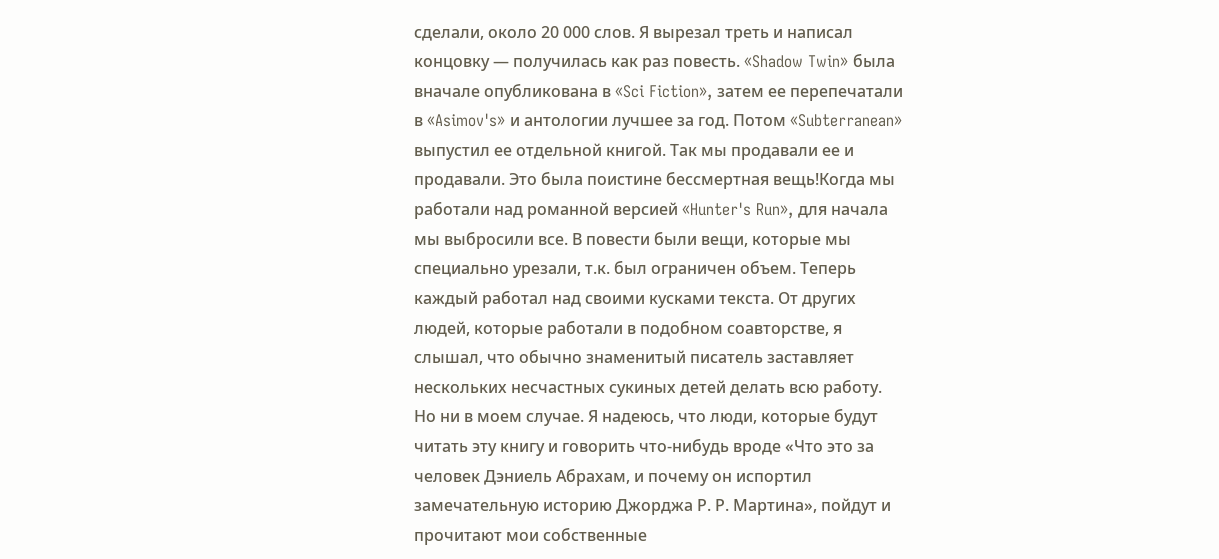сделали, около 20 000 слов. Я вырезал треть и написал концовку — получилась как раз повесть. «Shadow Twin» была вначале опубликована в «Sci Fiction», затем ее перепечатали в «Asimov's» и антологии лучшее за год. Потом «Subterranean» выпустил ее отдельной книгой. Так мы продавали ее и продавали. Это была поистине бессмертная вещь!Когда мы работали над романной версией «Hunter's Run», для начала мы выбросили все. В повести были вещи, которые мы специально урезали, т.к. был ограничен объем. Теперь каждый работал над своими кусками текста. От других людей, которые работали в подобном соавторстве, я слышал, что обычно знаменитый писатель заставляет нескольких несчастных сукиных детей делать всю работу. Но ни в моем случае. Я надеюсь, что люди, которые будут читать эту книгу и говорить что-нибудь вроде «Что это за человек Дэниель Абрахам, и почему он испортил замечательную историю Джорджа Р. Р. Мартина», пойдут и прочитают мои собственные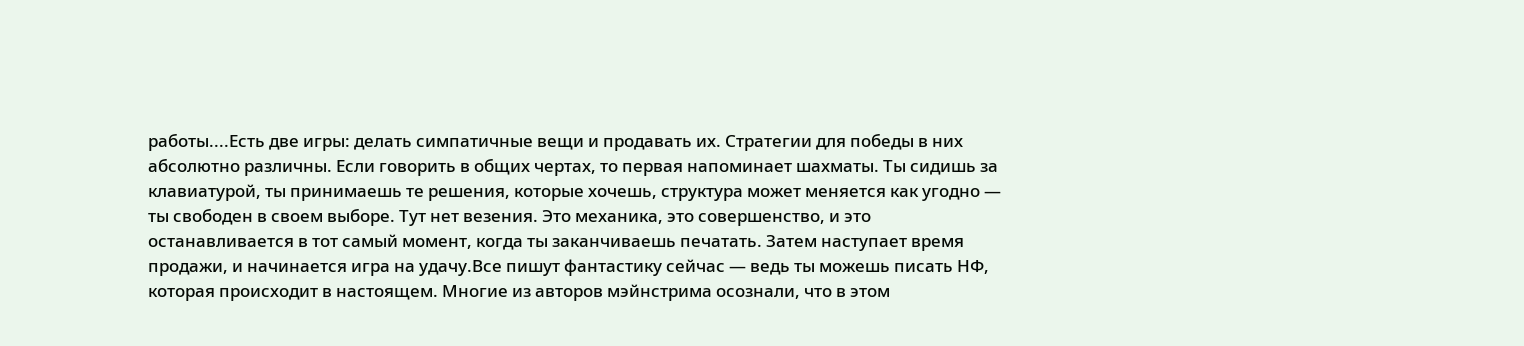работы....Есть две игры: делать симпатичные вещи и продавать их. Стратегии для победы в них абсолютно различны. Если говорить в общих чертах, то первая напоминает шахматы. Ты сидишь за клавиатурой, ты принимаешь те решения, которые хочешь, структура может меняется как угодно — ты свободен в своем выборе. Тут нет везения. Это механика, это совершенство, и это останавливается в тот самый момент, когда ты заканчиваешь печатать. Затем наступает время продажи, и начинается игра на удачу.Все пишут фантастику сейчас — ведь ты можешь писать НФ, которая происходит в настоящем. Многие из авторов мэйнстрима осознали, что в этом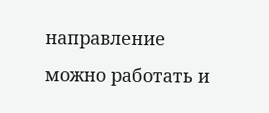направление можно работать и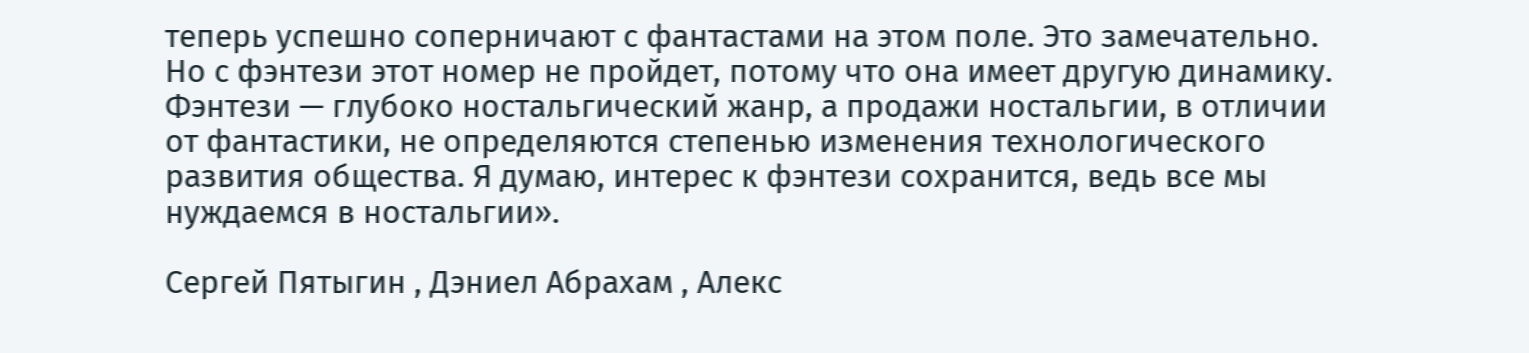теперь успешно соперничают с фантастами на этом поле. Это замечательно. Но с фэнтези этот номер не пройдет, потому что она имеет другую динамику. Фэнтези — глубоко ностальгический жанр, а продажи ностальгии, в отличии от фантастики, не определяются степенью изменения технологического развития общества. Я думаю, интерес к фэнтези сохранится, ведь все мы нуждаемся в ностальгии».

Сергей Пятыгин , Дэниел Абрахам , Алекс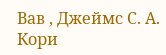Вав , Джеймс С. А. Кори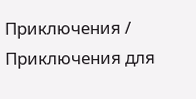Приключения / Приключения для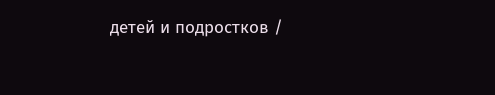детей и подростков /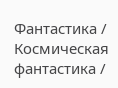Фантастика / Космическая фантастика /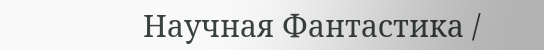Научная Фантастика /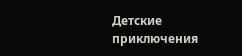Детские приключения